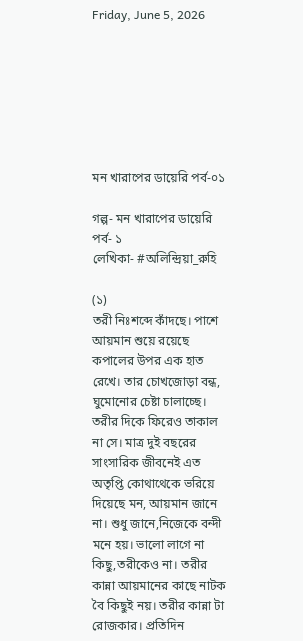Friday, June 5, 2026







মন খারাপের ডায়েরি পর্ব-০১

গল্প- মন খারাপের ডায়েরি
পর্ব- ১
লেখিকা- #অলিন্দ্রিয়া_রুহি

(১)
তরী নিঃশব্দে কাঁদছে। পাশে আয়মান শুয়ে রয়েছে কপালের উপর এক হাত রেখে। তার চোখজোড়া বন্ধ, ঘুমোনোর চেষ্টা চালাচ্ছে। তরীর দিকে ফিরেও তাকাল না সে। মাত্র দুই বছরের সাংসারিক জীবনেই এত অতৃপ্তি কোথাথেকে ভরিয়ে দিয়েছে মন, আয়মান জানে না। শুধু জানে,নিজেকে বন্দী মনে হয়। ভালো লাগে না কিছু,তরীকেও না। তরীর কান্না আয়মানের কাছে নাটক বৈ কিছুই নয়। তরীর কান্না টা রোজকার। প্রতিদিন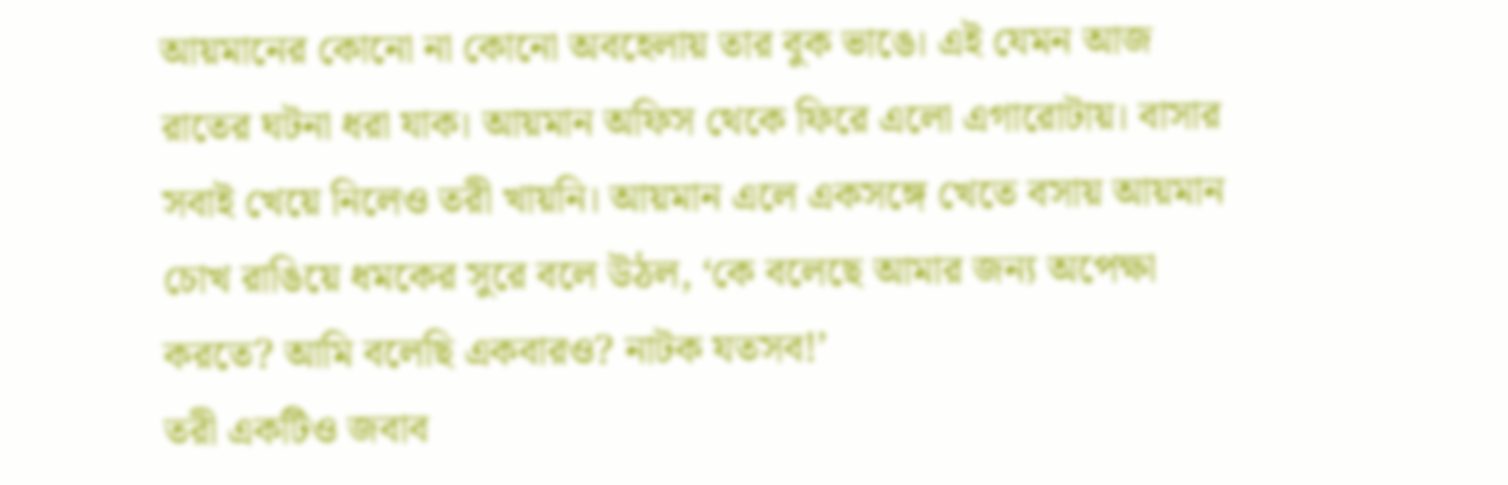আয়মানের কোনো না কোনো অবহেলায় তার বুক ভাঙে। এই যেমন আজ রাতের ঘটনা ধরা যাক। আয়মান অফিস থেকে ফিরে এলো এগারোটায়। বাসার সবাই খেয়ে নিলেও তরী খায়নি। আয়মান এলে একসঙ্গে খেতে বসায় আয়মান চোখ রাঙিয়ে ধমকের সুরে বলে উঠল, ‘কে বলেছে আমার জন্য অপেক্ষা করতে? আমি বলেছি একবারও? নাটক যতসব!’
তরী একটিও জবাব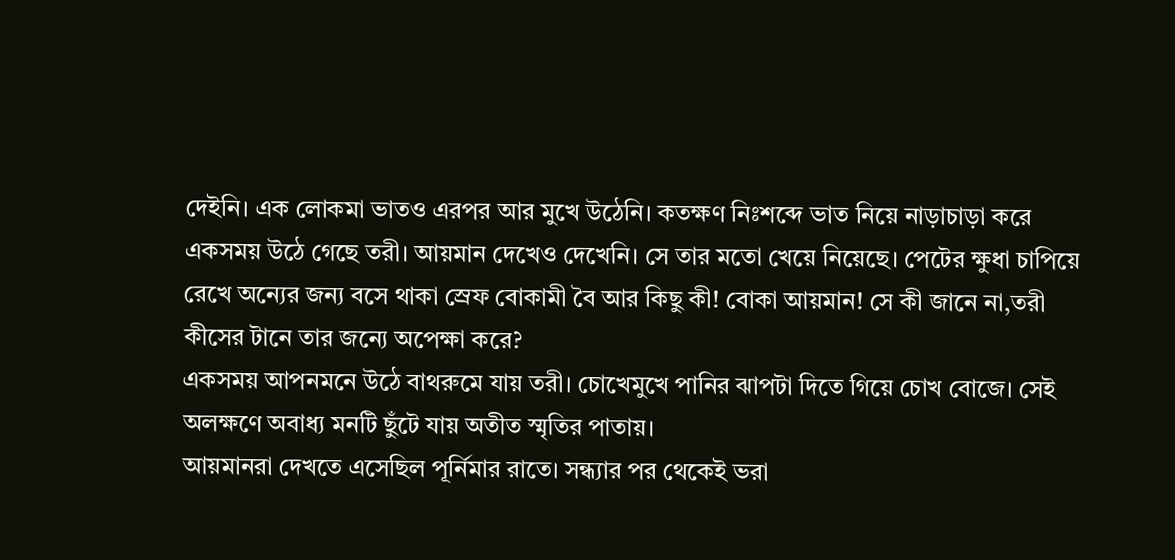দেইনি। এক লোকমা ভাতও এরপর আর মুখে উঠেনি। কতক্ষণ নিঃশব্দে ভাত নিয়ে নাড়াচাড়া করে একসময় উঠে গেছে তরী। আয়মান দেখেও দেখেনি। সে তার মতো খেয়ে নিয়েছে। পেটের ক্ষুধা চাপিয়ে রেখে অন্যের জন্য বসে থাকা স্রেফ বোকামী বৈ আর কিছু কী! বোকা আয়মান! সে কী জানে না,তরী কীসের টানে তার জন্যে অপেক্ষা করে?
একসময় আপনমনে উঠে বাথরুমে যায় তরী। চোখেমুখে পানির ঝাপটা দিতে গিয়ে চোখ বোজে। সেই অলক্ষণে অবাধ্য মনটি ছুঁটে যায় অতীত স্মৃতির পাতায়।
আয়মানরা দেখতে এসেছিল পূর্নিমার রাতে। সন্ধ্যার পর থেকেই ভরা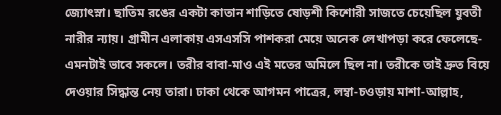জ্যোৎস্না। ছাতিম রঙের একটা কাতান শাড়িতে ষোড়শী কিশোরী সাজতে চেয়েছিল যুবতী নারীর ন্যায়। গ্রামীন এলাকায় এসএসসি পাশকরা মেয়ে অনেক লেখাপড়া করে ফেলেছে- এমনটাই ভাবে সকলে। তরীর বাবা-মাও এই মতের অমিলে ছিল না। তরীকে তাই দ্রুত বিয়ে দেওয়ার সিদ্ধান্ত নেয় তারা। ঢাকা থেকে আগমন পাত্রের, লম্বা-চওড়ায় মাশা-আল্লাহ,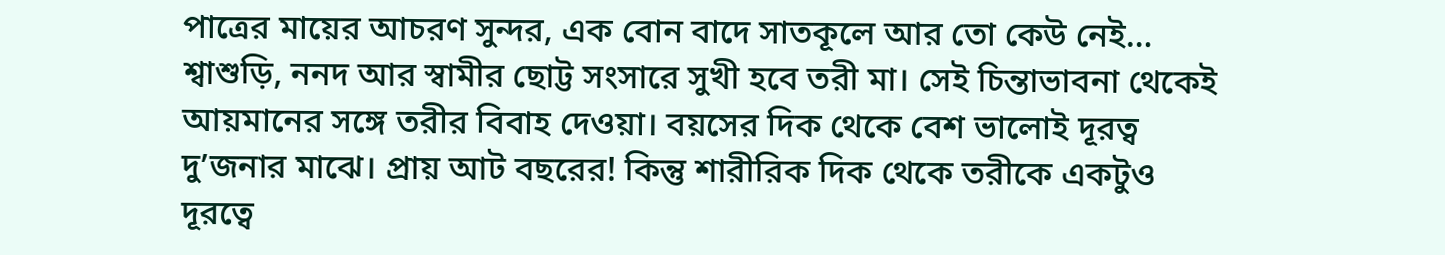পাত্রের মায়ের আচরণ সুন্দর, এক বোন বাদে সাতকূলে আর তো কেউ নেই… শ্বাশুড়ি, ননদ আর স্বামীর ছোট্ট সংসারে সুখী হবে তরী মা। সেই চিন্তাভাবনা থেকেই আয়মানের সঙ্গে তরীর বিবাহ দেওয়া। বয়সের দিক থেকে বেশ ভালোই দূরত্ব দু’জনার মাঝে। প্রায় আট বছরের! কিন্তু শারীরিক দিক থেকে তরীকে একটুও দূরত্বে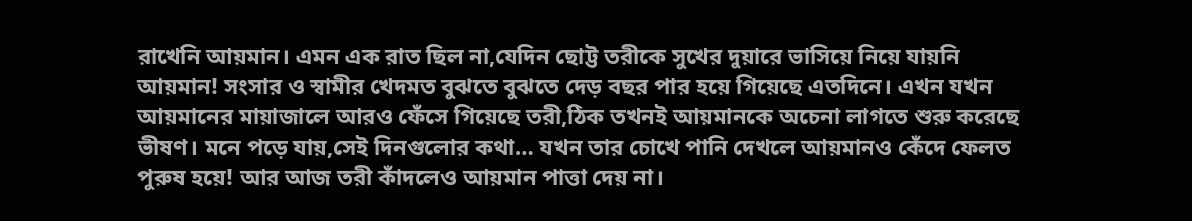রাখেনি আয়মান। এমন এক রাত ছিল না,যেদিন ছোট্ট তরীকে সুখের দুয়ারে ভাসিয়ে নিয়ে যায়নি আয়মান! সংসার ও স্বামীর খেদমত বুঝতে বুঝতে দেড় বছর পার হয়ে গিয়েছে এতদিনে। এখন যখন আয়মানের মায়াজালে আরও ফেঁসে গিয়েছে তরী,ঠিক তখনই আয়মানকে অচেনা লাগতে শুরু করেছে ভীষণ। মনে পড়ে যায়,সেই দিনগুলোর কথা… যখন তার চোখে পানি দেখলে আয়মানও কেঁদে ফেলত পুরুষ হয়ে! আর আজ তরী কাঁদলেও আয়মান পাত্তা দেয় না।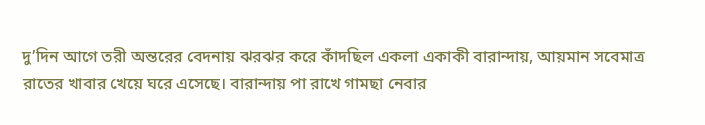দু’দিন আগে তরী অন্তরের বেদনায় ঝরঝর করে কাঁদছিল একলা একাকী বারান্দায়, আয়মান সবেমাত্র রাতের খাবার খেয়ে ঘরে এসেছে। বারান্দায় পা রাখে গামছা নেবার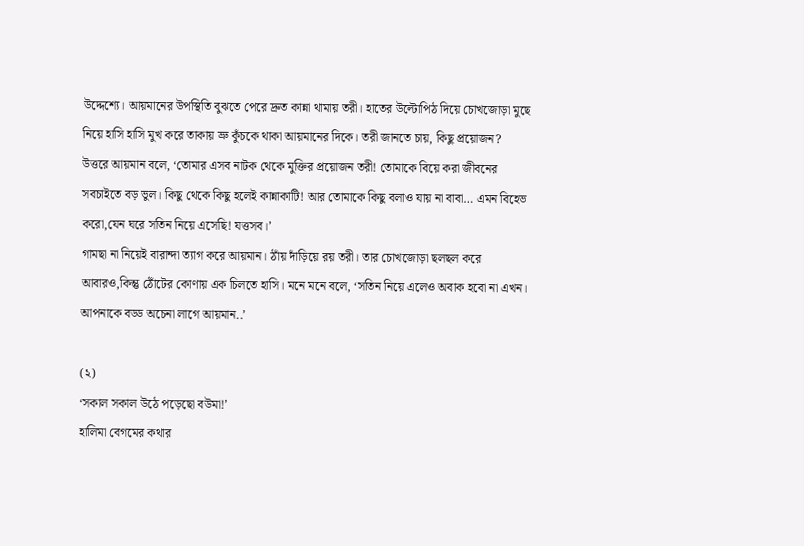উদ্দেশ্যে। আয়মানের উপস্থিতি বুঝতে পেরে দ্রুত কান্না থামায় তরী। হাতের উল্টোপিঠ দিয়ে চোখজোড়া মুছে নিয়ে হাসি হাসি মুখ করে তাকায় ভ্রু কুঁচকে থাকা আয়মানের দিকে। তরী জানতে চায়, কিছু প্রয়োজন?
উত্তরে আয়মান বলে, ‘তোমার এসব নাটক থেকে মুক্তির প্রয়োজন তরী! তোমাকে বিয়ে করা জীবনের সবচাইতে বড় ভুল। কিছু থেকে কিছু হলেই কান্নাকাটি! আর তোমাকে কিছু বলাও যায় না বাবা… এমন বিহেভ করো,যেন ঘরে সতিন নিয়ে এসেছি! যত্তসব।’
গামছা না নিয়েই বারান্দা ত্যাগ করে আয়মান। ঠাঁয় দাঁড়িয়ে রয় তরী। তার চোখজোড়া ছলছল করে আবারও,কিন্তু ঠোঁটের কোণায় এক চিলতে হাসি। মনে মনে বলে, ‘সতিন নিয়ে এলেও অবাক হবো না এখন। আপনাকে বড্ড অচেনা লাগে আয়মান..’

(২)
‘সকাল সকাল উঠে পড়েছো বউমা!’
হালিমা বেগমের কথার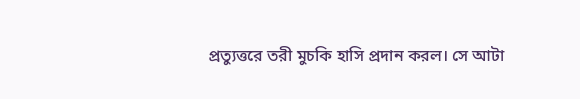প্রত্যুত্তরে তরী মুচকি হাসি প্রদান করল। সে আটা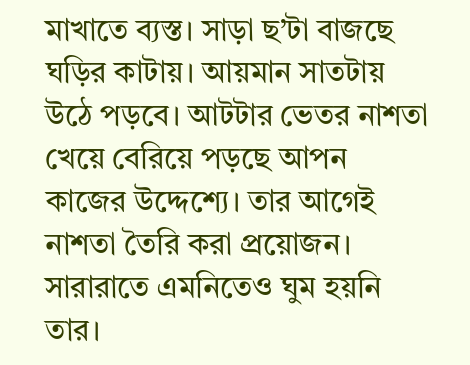মাখাতে ব্যস্ত। সাড়া ছ’টা বাজছে ঘড়ির কাটায়। আয়মান সাতটায় উঠে পড়বে। আটটার ভেতর নাশতা খেয়ে বেরিয়ে পড়ছে আপন কাজের উদ্দেশ্যে। তার আগেই নাশতা তৈরি করা প্রয়োজন। সারারাতে এমনিতেও ঘুম হয়নি তার।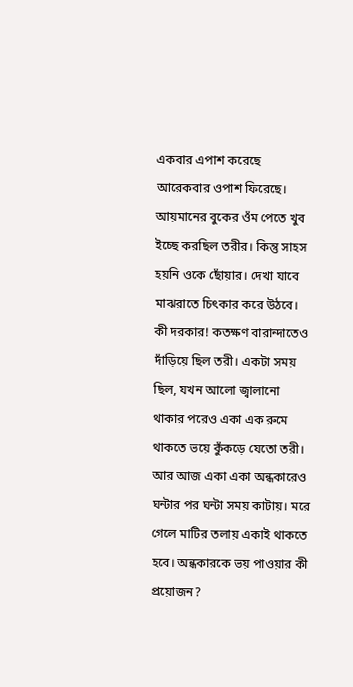একবার এপাশ করেছে আরেকবার ওপাশ ফিরেছে। আয়মানের বুকের ওঁম পেতে খুব ইচ্ছে করছিল তরীর। কিন্তু সাহস হয়নি ওকে ছোঁয়ার। দেখা যাবে মাঝরাতে চিৎকার করে উঠবে। কী দরকার‍! কতক্ষণ বারান্দাতেও দাঁড়িয়ে ছিল তরী। একটা সময় ছিল, যখন আলো জ্বালানো থাকার পরেও একা এক রুমে থাকতে ভয়ে কুঁকড়ে যেতো তরী। আর আজ একা একা অন্ধকারেও ঘন্টার পর ঘন্টা সময় কাটায়। মরে গেলে মাটির তলায় একাই থাকতে হবে। অন্ধকারকে ভয় পাওয়ার কী প্রয়োজন?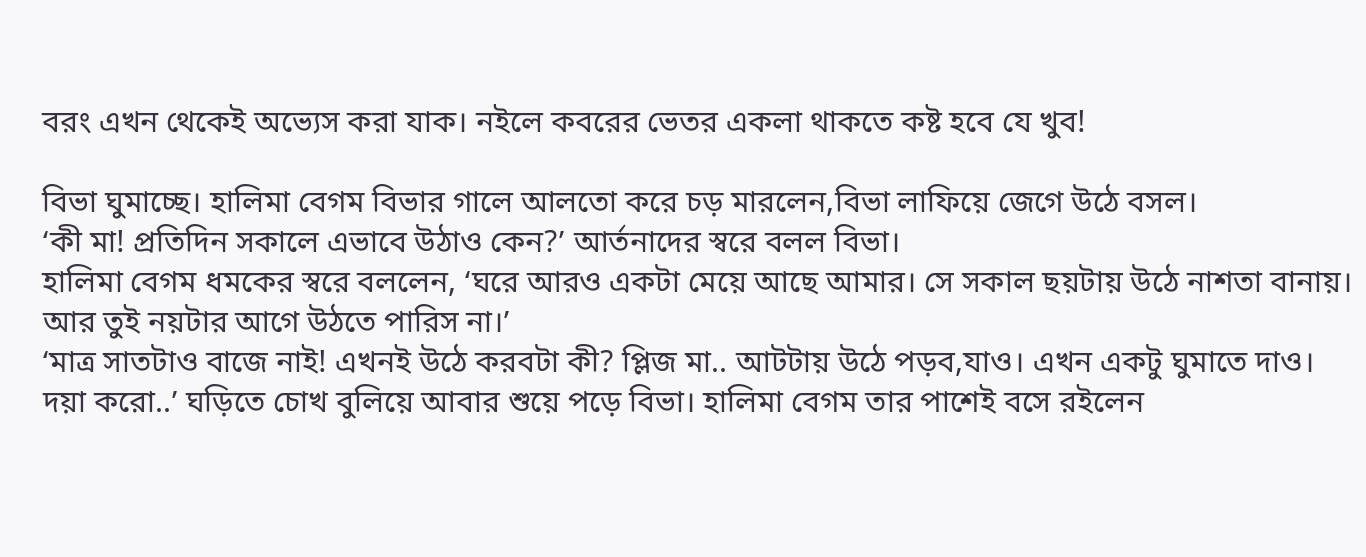বরং এখন থেকেই অভ্যেস করা যাক। নইলে কবরের ভেতর একলা থাকতে কষ্ট হবে যে খুব!

বিভা ঘুমাচ্ছে। হালিমা বেগম বিভার গালে আলতো করে চড় মারলেন,বিভা লাফিয়ে জেগে উঠে বসল।
‘কী মা! প্রতিদিন সকালে এভাবে উঠাও কেন?’ আর্তনাদের স্বরে বলল বিভা।
হালিমা বেগম ধমকের স্বরে বললেন, ‘ঘরে আরও একটা মেয়ে আছে আমার। সে সকাল ছয়টায় উঠে নাশতা বানায়। আর তুই নয়টার আগে উঠতে পারিস না।’
‘মাত্র সাতটাও বাজে নাই! এখনই উঠে করবটা কী? প্লিজ মা.. আটটায় উঠে পড়ব,যাও। এখন একটু ঘুমাতে দাও। দয়া করো..’ ঘড়িতে চোখ বুলিয়ে আবার শুয়ে পড়ে বিভা। হালিমা বেগম তার পাশেই বসে রইলেন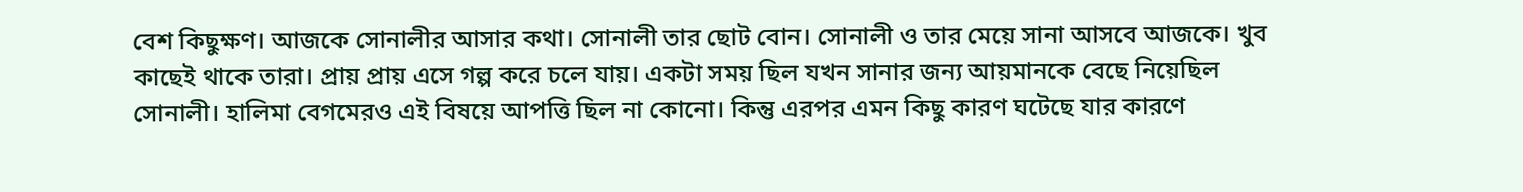বেশ কিছুক্ষণ। আজকে সোনালীর আসার কথা। সোনালী তার ছোট বোন। সোনালী ও তার মেয়ে সানা আসবে আজকে। খুব কাছেই থাকে তারা। প্রায় প্রায় এসে গল্প করে চলে যায়। একটা সময় ছিল যখন সানার জন্য আয়মানকে বেছে নিয়েছিল সোনালী। হালিমা বেগমেরও এই বিষয়ে আপত্তি ছিল না কোনো। কিন্তু এরপর এমন কিছু কারণ ঘটেছে যার কারণে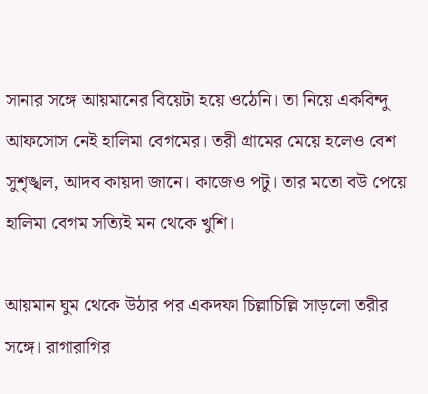সানার সঙ্গে আয়মানের বিয়েটা হয়ে ওঠেনি। তা নিয়ে একবিন্দু আফসোস নেই হালিমা বেগমের। তরী গ্রামের মেয়ে হলেও বেশ সুশৃঙ্খল, আদব কায়দা জানে। কাজেও পটু। তার মতো বউ পেয়ে হালিমা বেগম সত্যিই মন থেকে খুশি।

আয়মান ঘুম থেকে উঠার পর একদফা চিল্লাচিল্লি সাড়লো তরীর সঙ্গে। রাগারাগির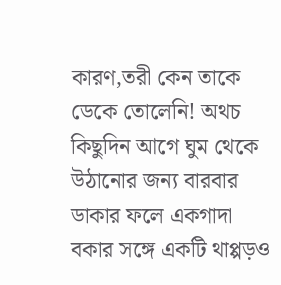কারণ,তরী কেন তাকে ডেকে তোলেনি! অথচ কিছুদিন আগে ঘুম থেকে উঠানোর জন্য বারবার ডাকার ফলে একগাদা বকার সঙ্গে একটি থাপ্পড়ও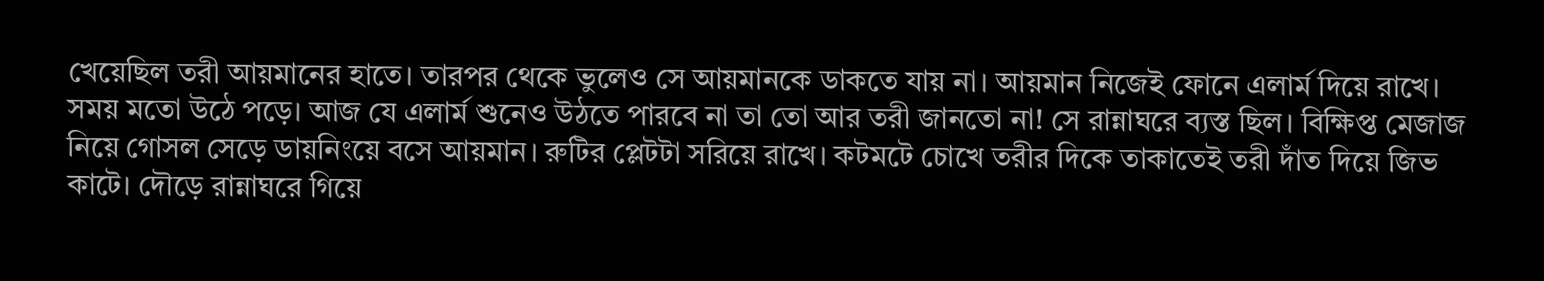খেয়েছিল তরী আয়মানের হাতে। তারপর থেকে ভুলেও সে আয়মানকে ডাকতে যায় না। আয়মান নিজেই ফোনে এলার্ম দিয়ে রাখে। সময় মতো উঠে পড়ে। আজ যে এলার্ম শুনেও উঠতে পারবে না তা তো আর তরী জানতো না! সে রান্নাঘরে ব্যস্ত ছিল। বিক্ষিপ্ত মেজাজ নিয়ে গোসল সেড়ে ডায়নিংয়ে বসে আয়মান। রুটির প্লেটটা সরিয়ে রাখে। কটমটে চোখে তরীর দিকে তাকাতেই তরী দাঁত দিয়ে জিভ কাটে। দৌড়ে রান্নাঘরে গিয়ে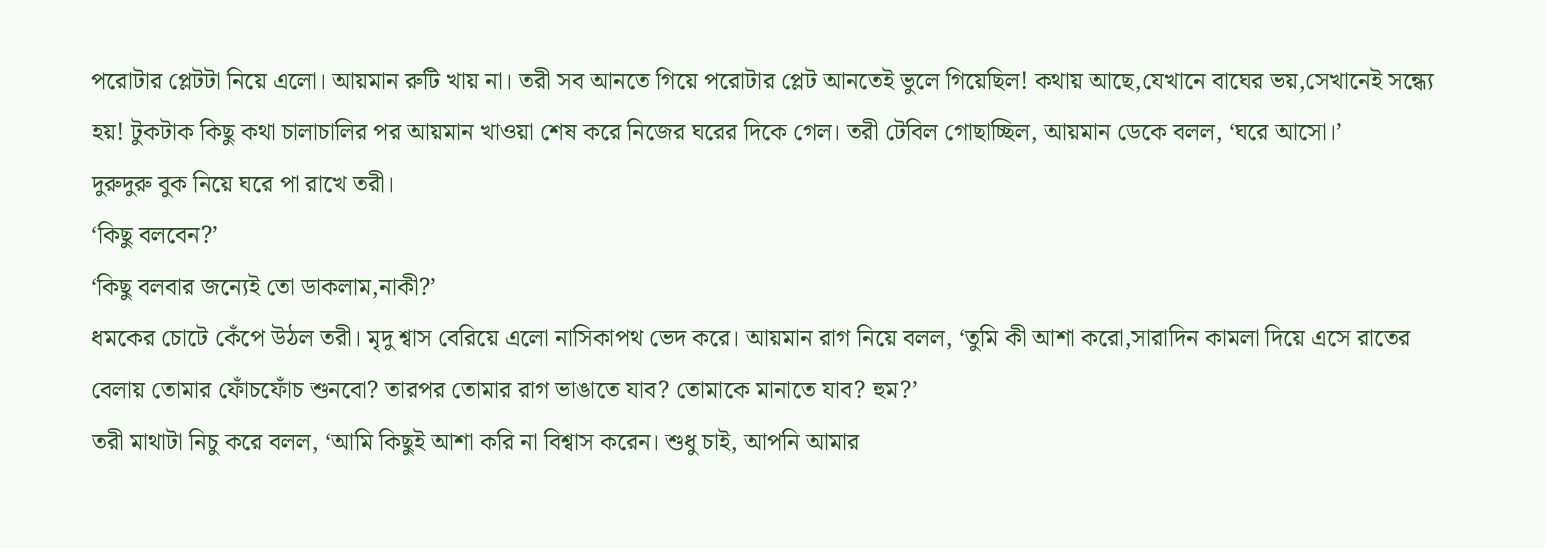পরোটার প্লেটটা নিয়ে এলো। আয়মান রুটি খায় না। তরী সব আনতে গিয়ে পরোটার প্লেট আনতেই ভুলে গিয়েছিল! কথায় আছে,যেখানে বাঘের ভয়,সেখানেই সন্ধ্যে হয়! টুকটাক কিছু কথা চালাচালির পর আয়মান খাওয়া শেষ করে নিজের ঘরের দিকে গেল। তরী টেবিল গোছাচ্ছিল, আয়মান ডেকে বলল, ‘ঘরে আসো।’
দুরুদুরু বুক নিয়ে ঘরে পা রাখে তরী।
‘কিছু বলবেন?’
‘কিছু বলবার জন্যেই তো ডাকলাম,নাকী?’
ধমকের চোটে কেঁপে উঠল তরী। মৃদু শ্বাস বেরিয়ে এলো নাসিকাপথ ভেদ করে। আয়মান রাগ নিয়ে বলল, ‘তুমি কী আশা করো,সারাদিন কামলা দিয়ে এসে রাতের বেলায় তোমার ফোঁচফোঁচ শুনবো? তারপর তোমার রাগ ভাঙাতে যাব? তোমাকে মানাতে যাব? হুম?’
তরী মাথাটা নিচু করে বলল, ‘আমি কিছুই আশা করি না বিশ্বাস করেন। শুধু চাই, আপনি আমার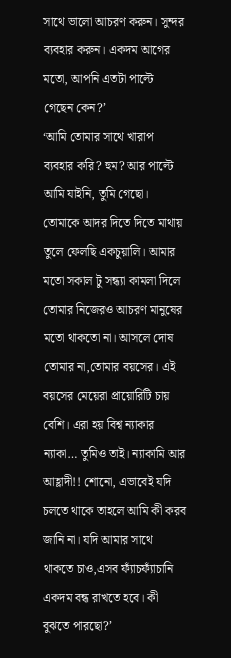সাথে ভালো আচরণ করুন। সুন্দর ব্যবহার করুন। একদম আগের মতো, আপনি এতটা পাল্টে গেছেন কেন?’
‘আমি তোমার সাথে খারাপ ব্যবহার করি? হুম? আর পাল্টে আমি যাইনি, তুমি গেছো। তোমাকে আদর দিতে দিতে মাথায় তুলে ফেলছি একচুয়ালি। আমার মতো সকাল টু সন্ধ্যা কামলা দিলে তোমার নিজেরও আচরণ মানুষের মতো থাকতো না। আসলে দোষ তোমার না,তোমার বয়সের। এই বয়সের মেয়েরা প্রায়োরিটি চায় বেশি। এরা হয় বিশ্ব ন্যাকার ন্যাকা… তুমিও তাই। ন্যাকামি আর আহ্লাদী!! শোনো, এভাবেই যদি চলতে থাকে তাহলে আমি কী করব জানি না। যদি আমার সাথে থাকতে চাও,এসব ফ্যাঁচফ্যাঁচানি একদম বন্ধ রাখতে হবে। কী বুঝতে পারছো?’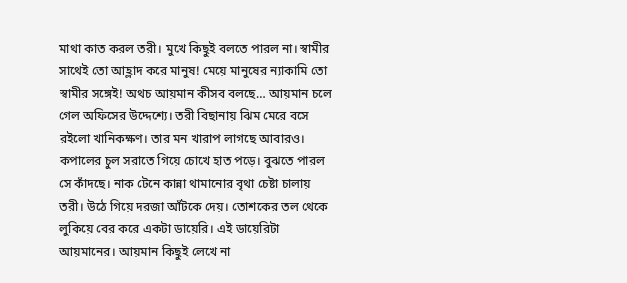মাথা কাত করল তরী। মুখে কিছুই বলতে পারল না। স্বামীর সাথেই তো আহ্লাদ করে মানুষ! মেয়ে মানুষের ন্যাকামি তো স্বামীর সঙ্গেই! অথচ আয়মান কীসব বলছে… আয়মান চলে গেল অফিসের উদ্দেশ্যে। তরী বিছানায় ঝিম মেরে বসে রইলো খানিকক্ষণ। তার মন খারাপ লাগছে আবারও। কপালের চুল সরাতে গিয়ে চোখে হাত পড়ে। বুঝতে পারল সে কাঁদছে। নাক টেনে কান্না থামানোর বৃথা চেষ্টা চালায় তরী। উঠে গিয়ে দরজা আঁটকে দেয়। তোশকের তল থেকে লুকিয়ে বের করে একটা ডায়েরি। এই ডায়েরিটা আয়মানের। আয়মান কিছুই লেখে না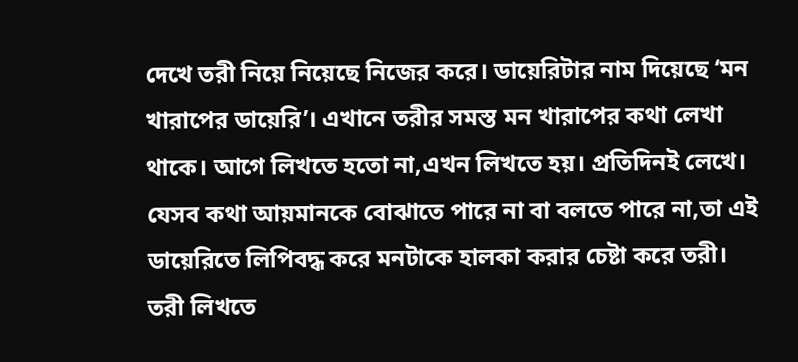দেখে তরী নিয়ে নিয়েছে নিজের করে। ডায়েরিটার নাম দিয়েছে ‘মন খারাপের ডায়েরি’। এখানে তরীর সমস্ত মন খারাপের কথা লেখা থাকে। আগে লিখতে হতো না,এখন লিখতে হয়। প্রতিদিনই লেখে। যেসব কথা আয়মানকে বোঝাতে পারে না বা বলতে পারে না,তা এই ডায়েরিতে লিপিবদ্ধ করে মনটাকে হালকা করার চেষ্টা করে তরী।
তরী লিখতে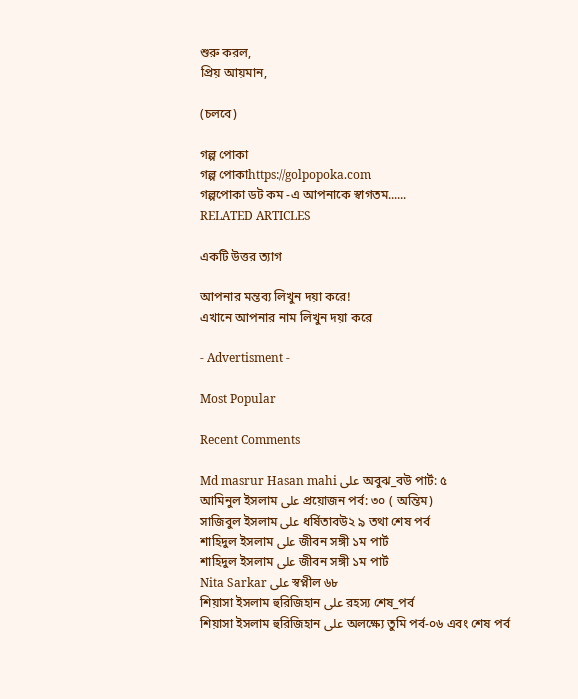শুরু করল,
প্রিয় আয়মান,

(চলবে)

গল্প পোকা
গল্প পোকাhttps://golpopoka.com
গল্পপোকা ডট কম -এ আপনাকে স্বাগতম......
RELATED ARTICLES

একটি উত্তর ত্যাগ

আপনার মন্তব্য লিখুন দয়া করে!
এখানে আপনার নাম লিখুন দয়া করে

- Advertisment -

Most Popular

Recent Comments

Md masrur Hasan mahi على অবুঝ_বউ পার্ট: ৫
আমিনুল ইসলাম على প্রয়োজন পর্ব: ৩০ ( অন্তিম)
সাজিবুল ইসলাম على ধর্ষিতাবউ২ ৯ তথা শেষ পর্ব
শাহিদুল ইসলাম على জীবন সঙ্গী ১ম পার্ট
শাহিদুল ইসলাম على জীবন সঙ্গী ১ম পার্ট
Nita Sarkar على স্বপ্নীল ৬৮
শিয়াসা ইসলাম হুরিজিহান على রহস্য শেষ_পর্ব
শিয়াসা ইসলাম হুরিজিহান على অলক্ষ্যে তুমি পর্ব-০৬ এবং শেষ পর্ব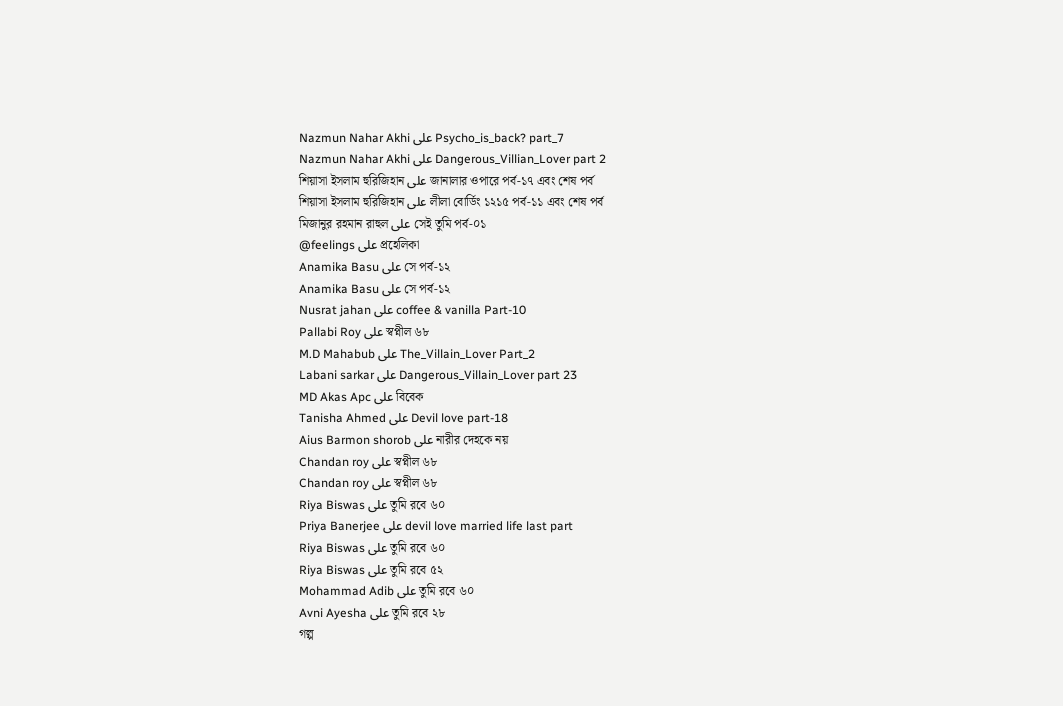Nazmun Nahar Akhi على Psycho_is_back? part_7
Nazmun Nahar Akhi على Dangerous_Villian_Lover part 2
শিয়াসা ইসলাম হুরিজিহান على জানালার ওপারে পর্ব-১৭ এবং শেষ পর্ব
শিয়াসা ইসলাম হুরিজিহান على লীলা বোর্ডিং ১২১৫ পর্ব-১১ এবং শেষ পর্ব
মিজানুর রহমান রাহুল على সেই তুমি পর্ব-০১
@feelings على প্রহেলিকা
Anamika Basu على সে পর্ব-১২
Anamika Basu على সে পর্ব-১২
Nusrat jahan على coffee & vanilla Part-10
Pallabi Roy على স্বপ্নীল ৬৮
M.D Mahabub على The_Villain_Lover Part_2
Labani sarkar على Dangerous_Villain_Lover part 23
MD Akas Apc على বিবেক
Tanisha Ahmed على Devil love part-18
Aius Barmon shorob على নারীর দেহকে নয়
Chandan roy على স্বপ্নীল ৬৮
Chandan roy على স্বপ্নীল ৬৮
Riya Biswas على তুমি রবে ৬০
Priya Banerjee على devil love married life last part
Riya Biswas على তুমি রবে ৬০
Riya Biswas على তুমি রবে ৫২
Mohammad Adib على তুমি রবে ৬০
Avni Ayesha على তুমি রবে ২৮
গল্প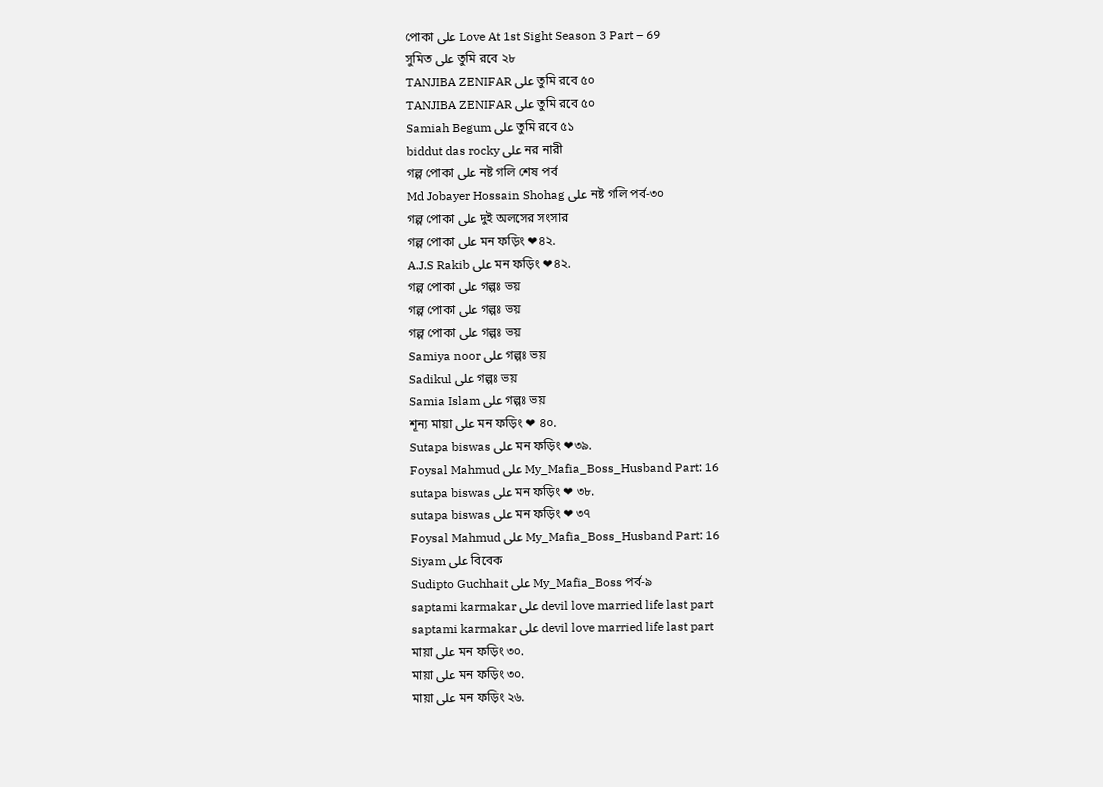পোকা على Love At 1st Sight Season 3 Part – 69
সুমিত على তুমি রবে ২৮
TANJIBA ZENIFAR على তুমি রবে ৫০
TANJIBA ZENIFAR على তুমি রবে ৫০
Samiah Begum على তুমি রবে ৫১
biddut das rocky على নর নারী
গল্প পোকা على নষ্ট গলি শেষ পর্ব
Md Jobayer Hossain Shohag على নষ্ট গলি পর্ব-৩০
গল্প পোকা على দুই অলসের সংসার
গল্প পোকা على মন ফড়িং ❤৪২.
A.J.S Rakib على মন ফড়িং ❤৪২.
গল্প পোকা على গল্পঃ ভয়
গল্প পোকা على গল্পঃ ভয়
গল্প পোকা على গল্পঃ ভয়
Samiya noor على গল্পঃ ভয়
Sadikul على গল্পঃ ভয়
Samia Islam على গল্পঃ ভয়
শূন্য মায়া على মন ফড়িং ❤ ৪০.
Sutapa biswas على মন ফড়িং ❤৩৯.
Foysal Mahmud على My_Mafia_Boss_Husband Part: 16
sutapa biswas على মন ফড়িং ❤ ৩৮.
sutapa biswas على মন ফড়িং ❤ ৩৭
Foysal Mahmud على My_Mafia_Boss_Husband Part: 16
Siyam على বিবেক
Sudipto Guchhait على My_Mafia_Boss পর্ব-৯
saptami karmakar على devil love married life last part
saptami karmakar على devil love married life last part
মায়া على মন ফড়িং ৩০.
মায়া على মন ফড়িং ৩০.
মায়া على মন ফড়িং ২৬.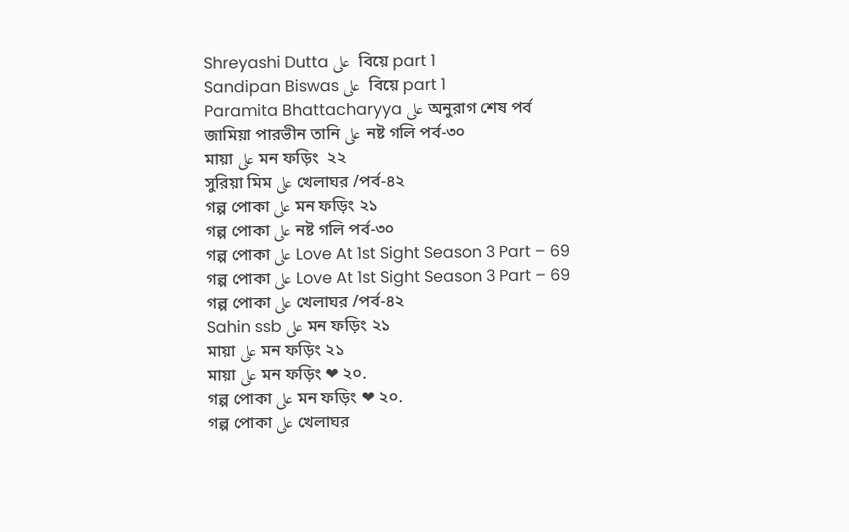Shreyashi Dutta على  বিয়ে part 1
Sandipan Biswas على  বিয়ে part 1
Paramita Bhattacharyya على অনুরাগ শেষ পর্ব
জামিয়া পারভীন তানি على নষ্ট গলি পর্ব-৩০
মায়া على মন ফড়িং  ২২
সুরিয়া মিম على খেলাঘর /পর্ব-৪২
গল্প পোকা على মন ফড়িং ২১
গল্প পোকা على নষ্ট গলি পর্ব-৩০
গল্প পোকা على Love At 1st Sight Season 3 Part – 69
গল্প পোকা على Love At 1st Sight Season 3 Part – 69
গল্প পোকা على খেলাঘর /পর্ব-৪২
Sahin ssb على মন ফড়িং ২১
মায়া على মন ফড়িং ২১
মায়া على মন ফড়িং ❤ ২০.
গল্প পোকা على মন ফড়িং ❤ ২০.
গল্প পোকা على খেলাঘর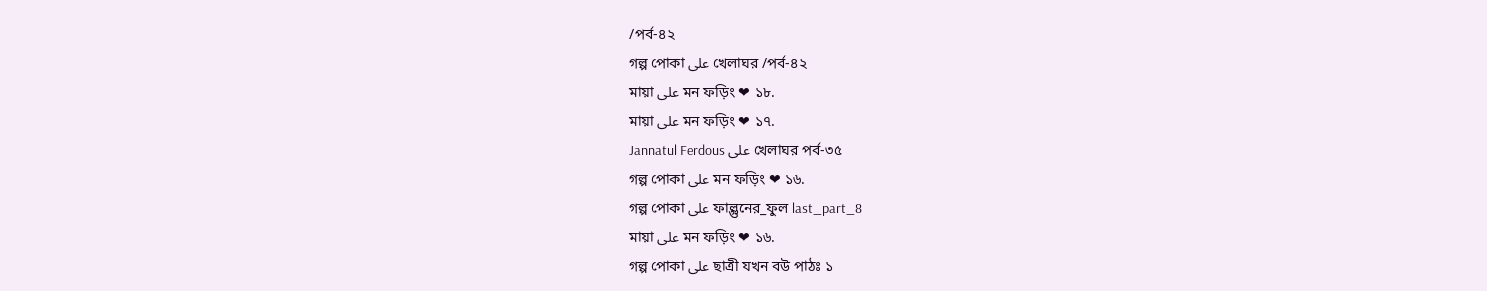/পর্ব-৪২
গল্প পোকা على খেলাঘর /পর্ব-৪২
মায়া على মন ফড়িং ❤ ১৮.
মায়া على মন ফড়িং ❤ ১৭.
Jannatul Ferdous على খেলাঘর পর্ব-৩৫
গল্প পোকা على মন ফড়িং ❤ ১৬.
গল্প পোকা على ফাল্গুনের_ফুল last_part_8
মায়া على মন ফড়িং ❤ ১৬.
গল্প পোকা على ছাত্রী যখন বউ পাঠঃ ১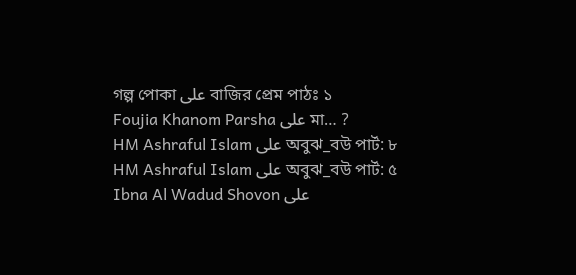গল্প পোকা على বাজির প্রেম পাঠঃ ১
Foujia Khanom Parsha على মা… ?
HM Ashraful Islam على অবুঝ_বউ পার্ট: ৮
HM Ashraful Islam على অবুঝ_বউ পার্ট: ৫
Ibna Al Wadud Shovon على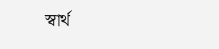স্বার্থ